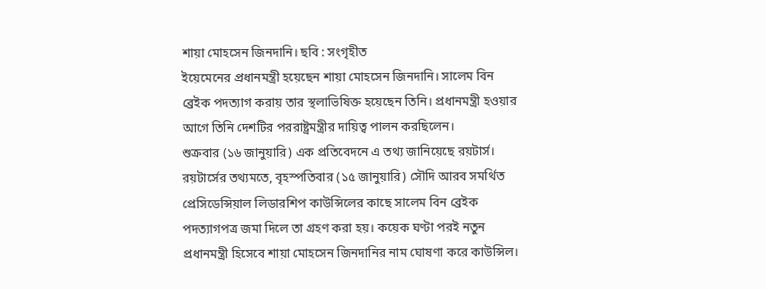শায়া মোহসেন জিনদানি। ছবি : সংগৃহীত
ইয়েমেনের প্রধানমন্ত্রী হয়েছেন শায়া মোহসেন জিনদানি। সালেম বিন ব্রেইক পদত্যাগ করায় তার স্থলাভিষিক্ত হয়েছেন তিনি। প্রধানমন্ত্রী হওয়ার আগে তিনি দেশটির পররাষ্ট্রমন্ত্রীর দায়িত্ব পালন করছিলেন।
শুক্রবার (১৬ জানুয়ারি) এক প্রতিবেদনে এ তথ্য জানিয়েছে রয়টার্স।
রয়টার্সের তথ্যমতে, বৃহস্পতিবার (১৫ জানুয়ারি) সৌদি আরব সমর্থিত প্রেসিডেন্সিয়াল লিডারশিপ কাউন্সিলের কাছে সালেম বিন ব্রেইক পদত্যাগপত্র জমা দিলে তা গ্রহণ করা হয়। কয়েক ঘণ্টা পরই নতুন প্রধানমন্ত্রী হিসেবে শায়া মোহসেন জিনদানির নাম ঘোষণা করে কাউন্সিল।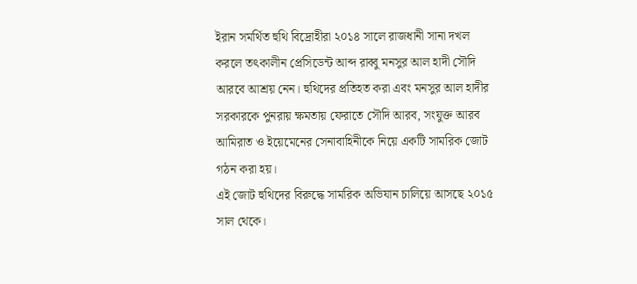ইরান সমর্থিত হুথি বিদ্রোহীরা ২০১৪ সালে রাজধানী সানা দখল করলে তৎকালীন প্রেসিডেন্ট আব্দ রাব্বু মনসুর আল হাদী সৌদি আরবে আশ্রয় নেন। হুথিদের প্রতিহত করা এবং মনসুর আল হাদীর সরকারকে পুনরায় ক্ষমতায় ফেরাতে সৌদি আরব, সংযুক্ত আরব আমিরাত ও ইয়েমেনের সেনাবাহিনীকে নিয়ে একটি সামরিক জোট গঠন করা হয়।
এই জোট হুথিদের বিরুদ্ধে সামরিক অভিযান চালিয়ে আসছে ২০১৫ সাল থেকে।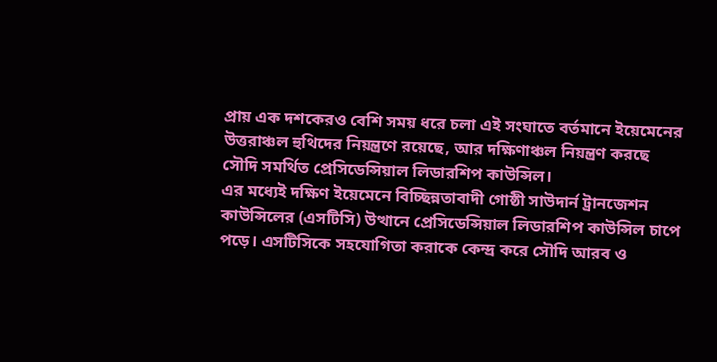প্রায় এক দশকেরও বেশি সময় ধরে চলা এই সংঘাতে বর্তমানে ইয়েমেনের উত্তরাঞ্চল হুথিদের নিয়ন্ত্রণে রয়েছে, আর দক্ষিণাঞ্চল নিয়ন্ত্রণ করছে সৌদি সমর্থিত প্রেসিডেন্সিয়াল লিডারশিপ কাউন্সিল।
এর মধ্যেই দক্ষিণ ইয়েমেনে বিচ্ছিন্নতাবাদী গোষ্ঠী সাউদার্ন ট্রানজেশন কাউন্সিলের (এসটিসি) উত্থানে প্রেসিডেন্সিয়াল লিডারশিপ কাউন্সিল চাপে পড়ে। এসটিসিকে সহযোগিতা করাকে কেন্দ্র করে সৌদি আরব ও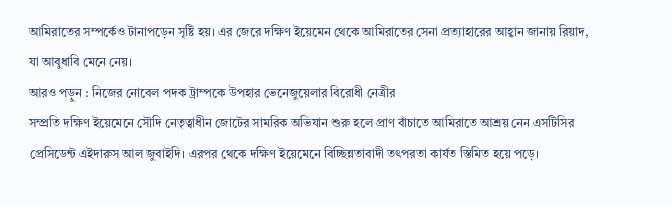আমিরাতের সম্পর্কেও টানাপড়েন সৃষ্টি হয়। এর জেরে দক্ষিণ ইয়েমেন থেকে আমিরাতের সেনা প্রত্যাহারের আহ্বান জানায় রিয়াদ, যা আবুধাবি মেনে নেয়।
আরও পড়ুন : নিজের নোবেল পদক ট্রাম্পকে উপহার ভেনেজুয়েলার বিরোধী নেত্রীর
সম্প্রতি দক্ষিণ ইয়েমেনে সৌদি নেতৃত্বাধীন জোটের সামরিক অভিযান শুরু হলে প্রাণ বাঁচাতে আমিরাতে আশ্রয় নেন এসটিসির প্রেসিডেন্ট এইদারুস আল জুবাইদি। এরপর থেকে দক্ষিণ ইয়েমেনে বিচ্ছিন্নতাবাদী তৎপরতা কার্যত স্তিমিত হয়ে পড়ে।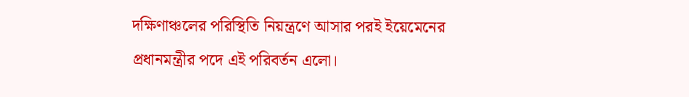দক্ষিণাঞ্চলের পরিস্থিতি নিয়ন্ত্রণে আসার পরই ইয়েমেনের প্রধানমন্ত্রীর পদে এই পরিবর্তন এলো।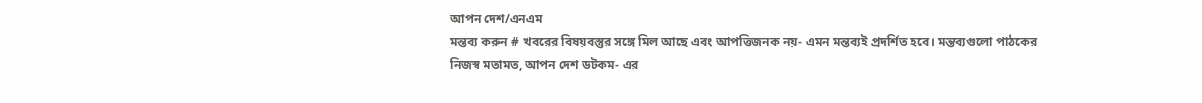আপন দেশ/এনএম
মন্তব্য করুন # খবরের বিষয়বস্তুর সঙ্গে মিল আছে এবং আপত্তিজনক নয়- এমন মন্তব্যই প্রদর্শিত হবে। মন্তব্যগুলো পাঠকের নিজস্ব মতামত, আপন দেশ ডটকম- এর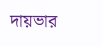দায়ভার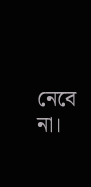নেবে না।